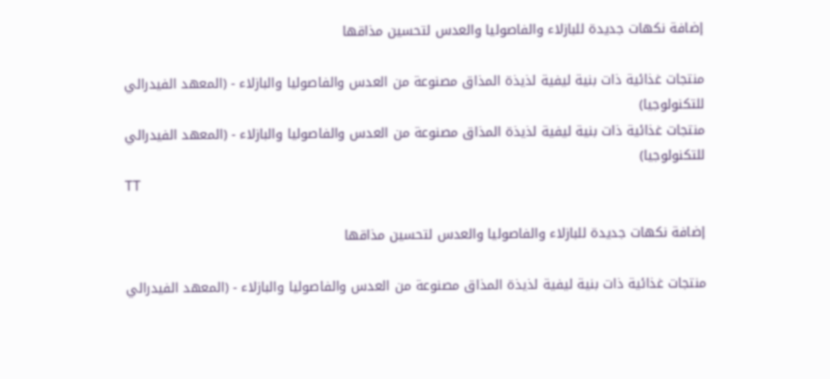إضافة نكهات جديدة للبازلاء والفاصوليا والعدس لتحسين مذاقها

منتجات غذائية ذات بنية ليفية لذيذة المذاق مصنوعة من العدس والفاصوليا والبازلاء - (المعهد الفيدرالي للتكنولوجيا)
منتجات غذائية ذات بنية ليفية لذيذة المذاق مصنوعة من العدس والفاصوليا والبازلاء - (المعهد الفيدرالي للتكنولوجيا)
TT

إضافة نكهات جديدة للبازلاء والفاصوليا والعدس لتحسين مذاقها

منتجات غذائية ذات بنية ليفية لذيذة المذاق مصنوعة من العدس والفاصوليا والبازلاء - (المعهد الفيدرالي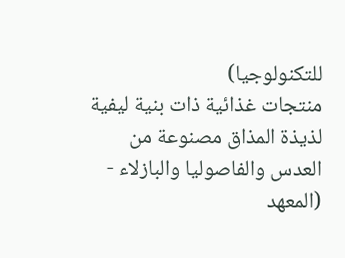للتكنولوجيا)
منتجات غذائية ذات بنية ليفية لذيذة المذاق مصنوعة من العدس والفاصوليا والبازلاء - (المعهد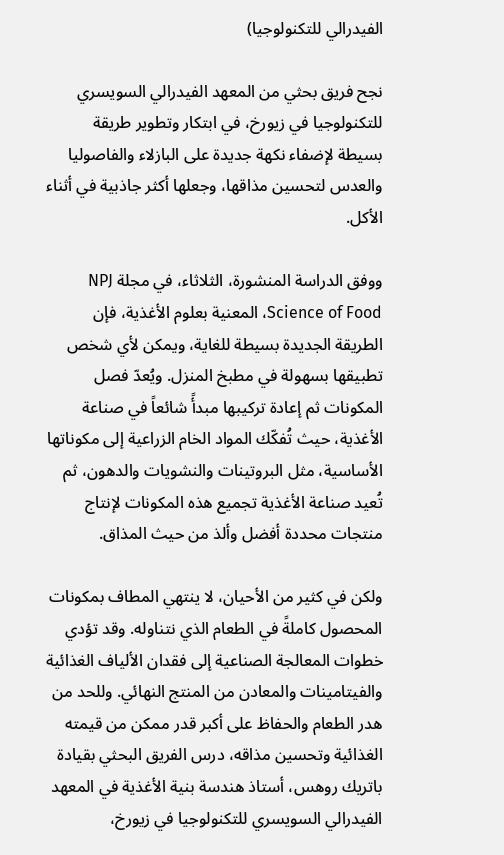الفيدرالي للتكنولوجيا)

نجح فريق بحثي من المعهد الفيدرالي السويسري للتكنولوجيا في زيورخ، في ابتكار وتطوير طريقة بسيطة لإضفاء نكهة جديدة على البازلاء والفاصوليا والعدس لتحسين مذاقها، وجعلها أكثر جاذبية في أثناء الأكل.

ووفق الدراسة المنشورة، الثلاثاء، في مجلة NPJ Science of Food، المعنية بعلوم الأغذية، فإن الطريقة الجديدة بسيطة للغاية، ويمكن لأي شخص تطبيقها بسهولة في مطبخ المنزل. ويُعدّ فصل المكونات ثم إعادة تركيبها مبدأً شائعاً في صناعة الأغذية، حيث تُفكّك المواد الخام الزراعية إلى مكوناتها الأساسية، مثل البروتينات والنشويات والدهون، ثم تُعيد صناعة الأغذية تجميع هذه المكونات لإنتاج منتجات محددة أفضل وألذ من حيث المذاق.

ولكن في كثير من الأحيان، لا ينتهي المطاف بمكونات المحصول كاملةً في الطعام الذي نتناوله. وقد تؤدي خطوات المعالجة الصناعية إلى فقدان الألياف الغذائية والفيتامينات والمعادن من المنتج النهائي. وللحد من هدر الطعام والحفاظ على أكبر قدر ممكن من قيمته الغذائية وتحسين مذاقه، درس الفريق البحثي بقيادة باتريك روهس، أستاذ هندسة بنية الأغذية في المعهد الفيدرالي السويسري للتكنولوجيا في زيورخ،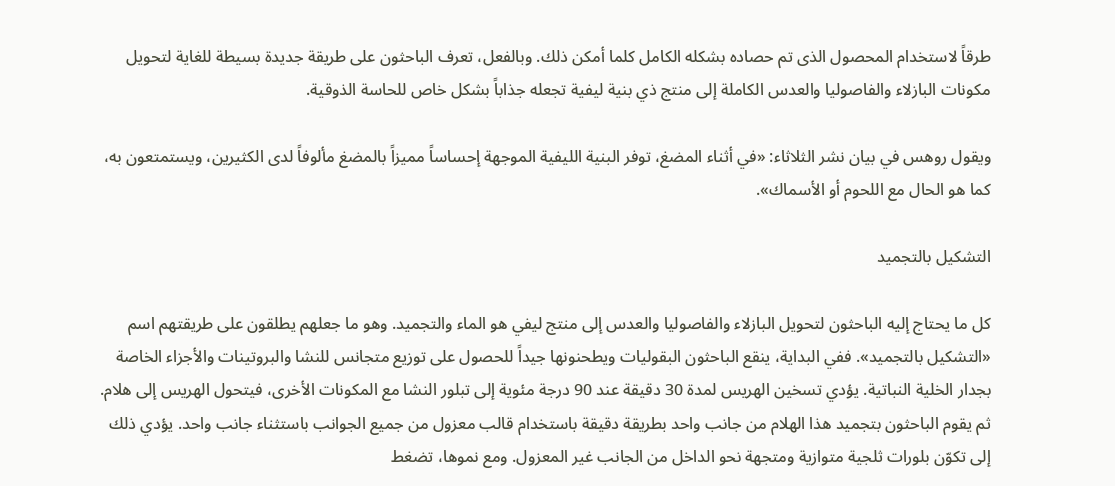طرقاً لاستخدام المحصول الذى تم حصاده بشكله الكامل كلما أمكن ذلك. وبالفعل، تعرف الباحثون على طريقة جديدة بسيطة للغاية لتحويل مكونات البازلاء والفاصوليا والعدس الكاملة إلى منتج ذي بنية ليفية تجعله جذاباً بشكل خاص للحاسة الذوقية.

ويقول روهس في بيان نشر الثلاثاء: «في أثناء المضغ، توفر البنية الليفية الموجهة إحساساً مميزاً بالمضغ مألوفاً لدى الكثيرين، ويستمتعون به، كما هو الحال مع اللحوم أو الأسماك».

التشكيل بالتجميد

كل ما يحتاج إليه الباحثون لتحويل البازلاء والفاصوليا والعدس إلى منتج ليفي هو الماء والتجميد. وهو ما جعلهم يطلقون على طريقتهم اسم «التشكيل بالتجميد». ففي البداية، ينقع الباحثون البقوليات ويطحنونها جيداً للحصول على توزيع متجانس للنشا والبروتينات والأجزاء الخاصة بجدار الخلية النباتية. يؤدي تسخين الهريس لمدة 30 دقيقة عند 90 درجة مئوية إلى تبلور النشا مع المكونات الأخرى، فيتحول الهريس إلى هلام. ثم يقوم الباحثون بتجميد هذا الهلام من جانب واحد بطريقة دقيقة باستخدام قالب معزول من جميع الجوانب باستثناء جانب واحد. يؤدي ذلك إلى تكوّن بلورات ثلجية متوازية ومتجهة نحو الداخل من الجانب غير المعزول. ومع نموها، تضغط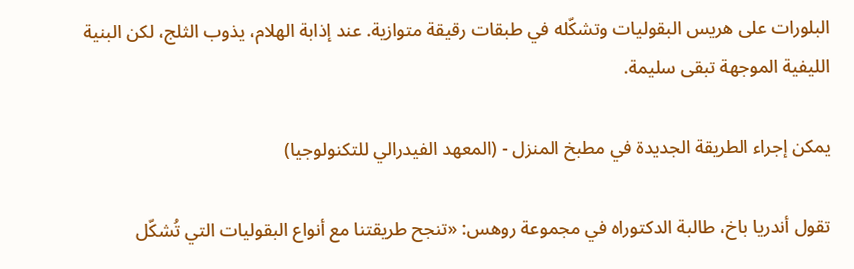البلورات على هريس البقوليات وتشكّله في طبقات رقيقة متوازية. عند إذابة الهلام، يذوب الثلج، لكن البنية الليفية الموجهة تبقى سليمة.

يمكن إجراء الطريقة الجديدة في مطبخ المنزل - (المعهد الفيدرالي للتكنولوجيا)

تقول أندريا باخ، طالبة الدكتوراه في مجموعة روهس: «تنجح طريقتنا مع أنواع البقوليات التي تُشكّل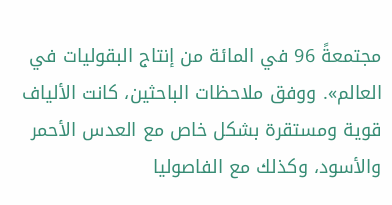مجتمعةً 96 في المائة من إنتاج البقوليات في العالم». ووفق ملاحظات الباحثين، كانت الألياف قوية ومستقرة بشكل خاص مع العدس الأحمر والأسود، وكذلك مع الفاصوليا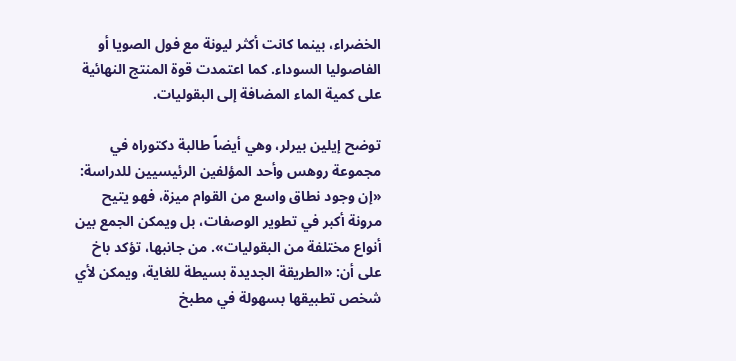الخضراء، بينما كانت أكثر ليونة مع فول الصويا أو الفاصوليا السوداء. كما اعتمدت قوة المنتج النهائية على كمية الماء المضافة إلى البقوليات.

توضح إيلين بيرلر، وهي أيضاً طالبة دكتوراه في مجموعة روهس وأحد المؤلفين الرئيسيين للدراسة: «إن وجود نطاق واسع من القوام ميزة، فهو يتيح مرونة أكبر في تطوير الوصفات، بل ويمكن الجمع بين أنواع مختلفة من البقوليات». من جانبها، تؤكد باخ على أن: «الطريقة الجديدة بسيطة للغاية، ويمكن لأي شخص تطبيقها بسهولة في مطبخ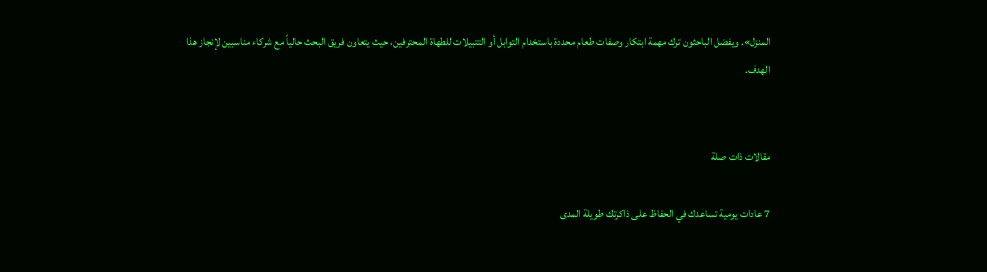المنزل». ويفضل الباحثون ترك مهمة ابتكار وصفات طعام محددة باستخدام التوابل أو التتبيلات للطهاة المحترفين، حيث يتعاون فريق البحث حالياً مع شركاء مناسبين لإنجاز هذا الهدف.


مقالات ذات صلة

7 عادات يومية تساعدك في الحفاظ على ذاكرتك طويلة المدى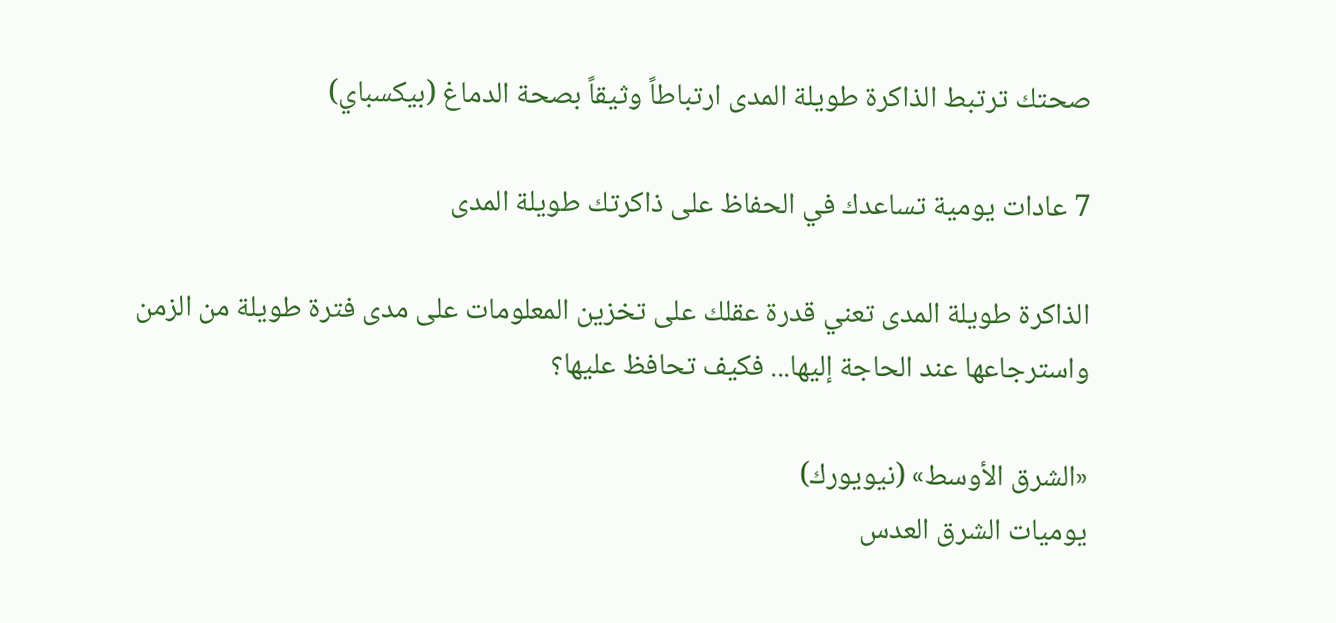صحتك ترتبط الذاكرة طويلة المدى ارتباطاً وثيقاً بصحة الدماغ (بيكسباي)

7 عادات يومية تساعدك في الحفاظ على ذاكرتك طويلة المدى

الذاكرة طويلة المدى تعني قدرة عقلك على تخزين المعلومات على مدى فترة طويلة من الزمن واسترجاعها عند الحاجة إليها... فكيف تحافظ عليها؟

«الشرق الأوسط» (نيويورك)
يوميات الشرق العدس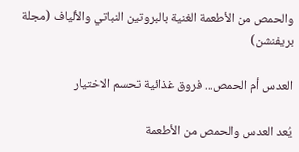والحمص من الأطعمة الغنية بالبروتين النباتي والألياف (مجلة بريفنشن)

العدس أم الحمص... فروق غذائية تحسم الاختيار

يُعد العدس والحمص من الأطعمة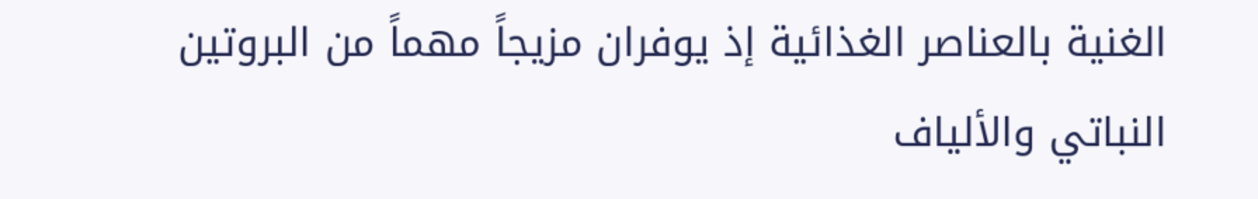الغنية بالعناصر الغذائية إذ يوفران مزيجاً مهماً من البروتين النباتي والألياف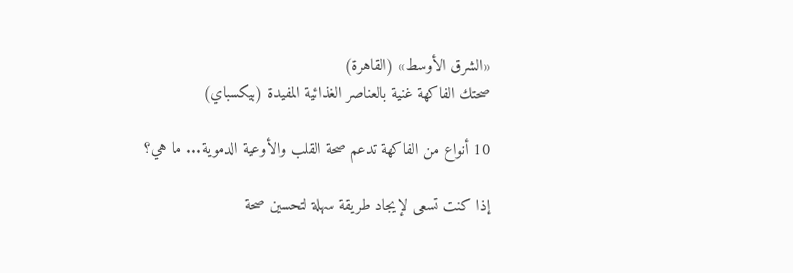«الشرق الأوسط» (القاهرة)
صحتك الفاكهة غنية بالعناصر الغذائية المفيدة (بيكسباي)

10 أنواع من الفاكهة تدعم صحة القلب والأوعية الدموية... ما هي؟

إذا كنت تسعى لإيجاد طريقة سهلة لتحسين صحة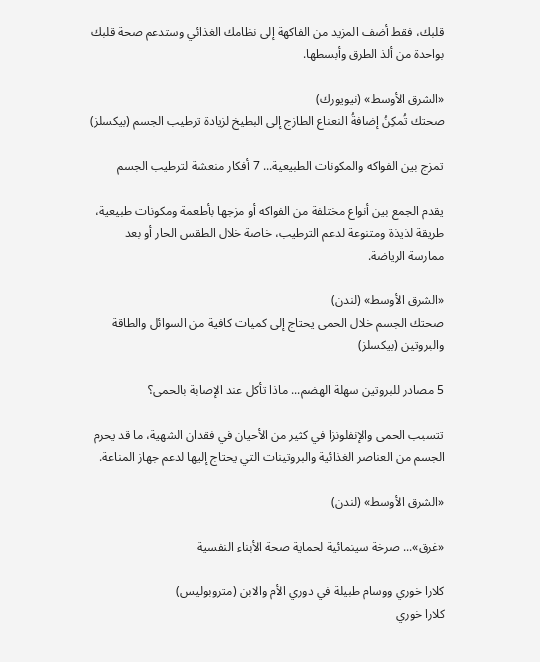قلبك، فقط أضف المزيد من الفاكهة إلى نظامك الغذائي وستدعم صحة قلبك بواحدة من ألذ الطرق وأبسطها.

«الشرق الأوسط» (نيويورك)
صحتك تُمكِنُ إضافةُ النعناع الطازج إلى البطيخ لزيادة ترطيب الجسم (بيكسلز)

تمزج بين الفواكه والمكونات الطبيعية... 7 أفكار منعشة لترطيب الجسم

يقدم الجمع بين أنواع مختلفة من الفواكه أو مزجها بأطعمة ومكونات طبيعية، طريقة لذيذة ومتنوعة لدعم الترطيب، خاصة خلال الطقس الحار أو بعد ممارسة الرياضة.

«الشرق الأوسط» (لندن)
صحتك الجسم خلال الحمى يحتاج إلى كميات كافية من السوائل والطاقة والبروتين (بيكسلز)

5 مصادر للبروتين سهلة الهضم... ماذا تأكل عند الإصابة بالحمى؟

تتسبب الحمى والإنفلونزا في كثير من الأحيان في فقدان الشهية، ما قد يحرم الجسم من العناصر الغذائية والبروتينات التي يحتاج إليها لدعم جهاز المناعة.

«الشرق الأوسط» (لندن)

«غرق»... صرخة سينمائية لحماية صحة الأبناء النفسية

كلارا خوري ووسام طبيلة في دوري الأم والابن (متروبوليس)
كلارا خوري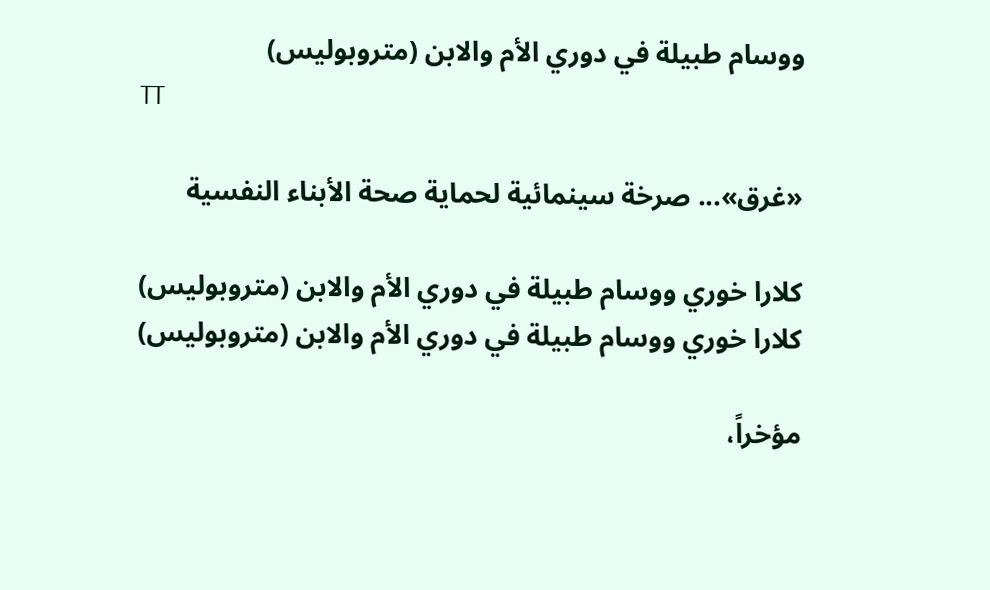ووسام طبيلة في دوري الأم والابن (متروبوليس)
TT

«غرق»... صرخة سينمائية لحماية صحة الأبناء النفسية

كلارا خوري ووسام طبيلة في دوري الأم والابن (متروبوليس)
كلارا خوري ووسام طبيلة في دوري الأم والابن (متروبوليس)

مؤخراً،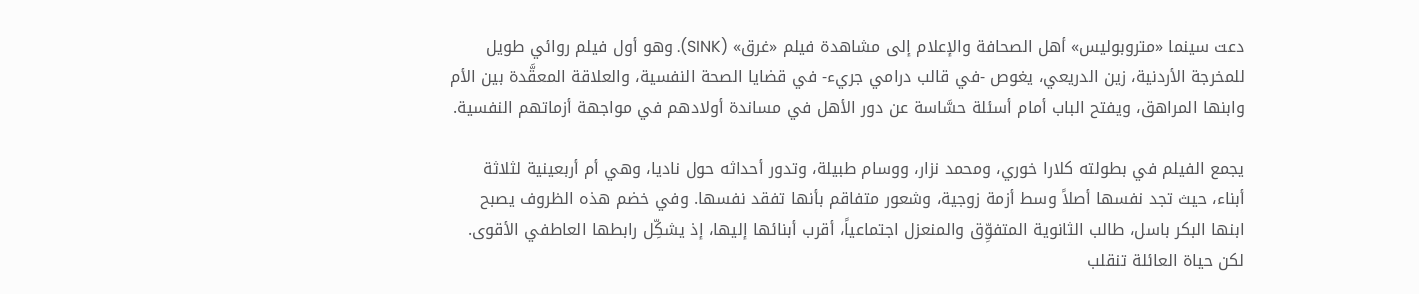دعت سينما «متروبوليس» أهل الصحافة والإعلام إلى مشاهدة فيلم «غرق» (SINK). وهو أول فيلم روائي طويل للمخرجة الأردنية، زين الدريعي، يغوص -في قالب درامي جريء- في قضايا الصحة النفسية، والعلاقة المعقَّدة بين الأم وابنها المراهق، ويفتح الباب أمام أسئلة حسَّاسة عن دور الأهل في مساندة أولادهم في مواجهة أزماتهم النفسية.

يجمع الفيلم في بطولته كلارا خوري، ومحمد نزار، ووسام طبيلة، وتدور أحداثه حول ناديا، وهي أم أربعينية لثلاثة أبناء، حيث تجد نفسها أصلاً وسط أزمة زوجية، وشعور متفاقم بأنها تفقد نفسها. وفي خضم هذه الظروف يصبح ابنها البكر باسل، طالب الثانوية المتفوِّق والمنعزل اجتماعياً، أقرب أبنائها إليها، إذ يشكِّل رابطها العاطفي الأقوى. لكن حياة العائلة تنقلب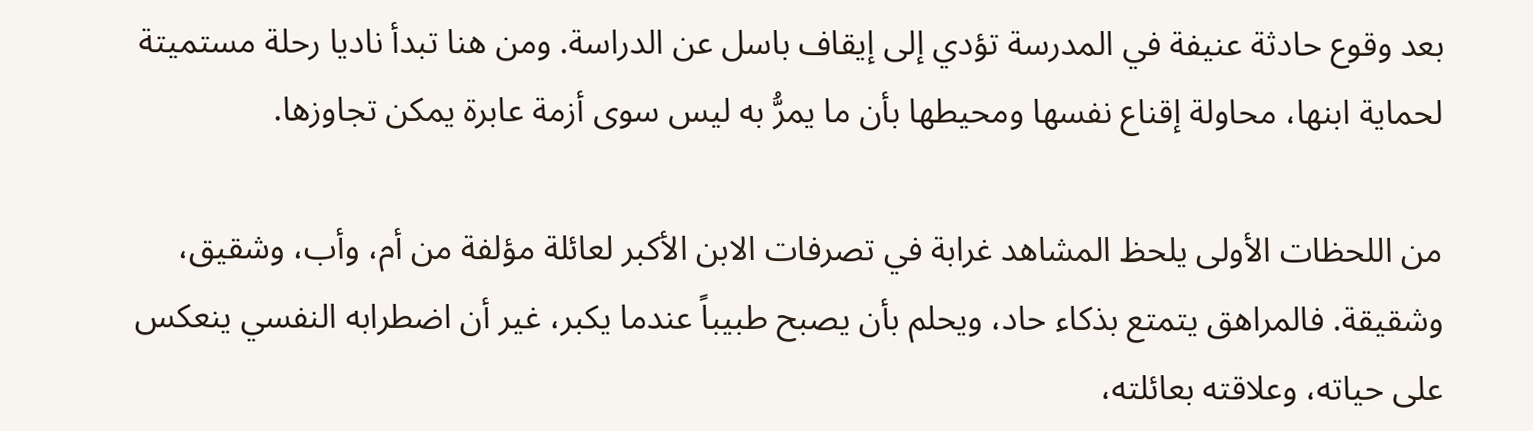بعد وقوع حادثة عنيفة في المدرسة تؤدي إلى إيقاف باسل عن الدراسة. ومن هنا تبدأ ناديا رحلة مستميتة لحماية ابنها، محاولة إقناع نفسها ومحيطها بأن ما يمرُّ به ليس سوى أزمة عابرة يمكن تجاوزها.

من اللحظات الأولى يلحظ المشاهد غرابة في تصرفات الابن الأكبر لعائلة مؤلفة من أم، وأب، وشقيق، وشقيقة. فالمراهق يتمتع بذكاء حاد، ويحلم بأن يصبح طبيباً عندما يكبر، غير أن اضطرابه النفسي ينعكس على حياته، وعلاقته بعائلته،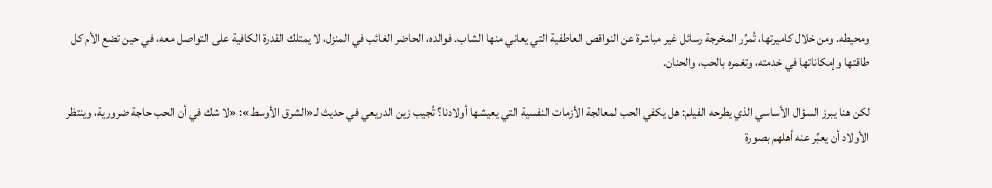ومحيطه. ومن خلال كاميرتها، تُمرِّر المخرجة رسائل غير مباشرة عن النواقص العاطفية التي يعاني منها الشاب. فوالده، الحاضر الغائب في المنزل، لا يمتلك القدرة الكافية على التواصل معه، في حين تضع الأم كل طاقتها وإمكاناتها في خدمته، وتغمره بالحب، والحنان.

لكن هنا يبرز السؤال الأساسي الذي يطرحه الفيلم: هل يكفي الحب لمعالجة الأزمات النفسية التي يعيشها أولادنا؟ تُجيب زين الدريعي في حديث لـ«الشرق الأوسط»: «لا شك في أن الحب حاجة ضرورية، وينتظر الأولاد أن يعبِّر عنه أهلهم بصورة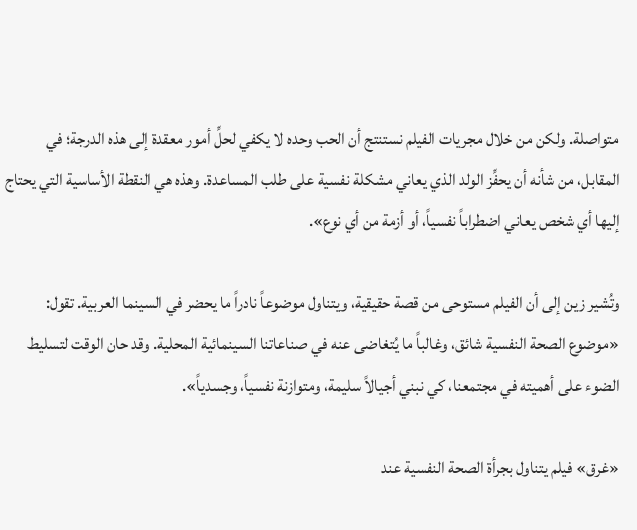متواصلة. ولكن من خلال مجريات الفيلم نستنتج أن الحب وحده لا يكفي لحلِّ أمور معقدة إلى هذه الدرجة؛ في المقابل، من شأنه أن يحفِّز الولد الذي يعاني مشكلة نفسية على طلب المساعدة. وهذه هي النقطة الأساسية التي يحتاج إليها أي شخص يعاني اضطراباً نفسياً، أو أزمة من أي نوع».

وتُشير زين إلى أن الفيلم مستوحى من قصة حقيقية، ويتناول موضوعاً نادراً ما يحضر في السينما العربية. تقول: «موضوع الصحة النفسية شائق، وغالباً ما يُتغاضى عنه في صناعاتنا السينمائية المحلية. وقد حان الوقت لتسليط الضوء على أهميته في مجتمعنا، كي نبني أجيالاً سليمة، ومتوازنة نفسياً، وجسدياً».

«غرق» فيلم يتناول بجرأة الصحة النفسية عند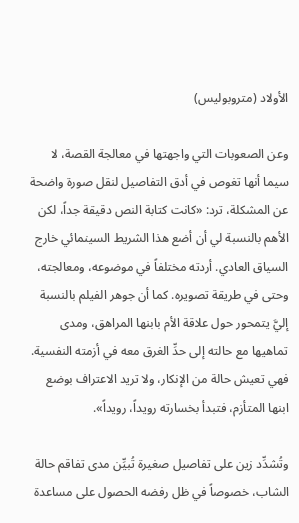الأولاد (متروبوليس)

وعن الصعوبات التي واجهتها في معالجة القصة، لا سيما أنها تغوص في أدق التفاصيل لنقل صورة واضحة عن المشكلة، ترد: «كانت كتابة النص دقيقة جداً، لكن الأهم بالنسبة لي أن أضع هذا الشريط السينمائي خارج السياق العادي. أردته مختلفاً في موضوعه، ومعالجته، وحتى في طريقة تصويره. كما أن جوهر الفيلم بالنسبة إليَّ يتمحور حول علاقة الأم بابنها المراهق، ومدى تماهيها مع حالته إلى حدِّ الغرق معه في أزمته النفسية. فهي تعيش حالة من الإنكار، ولا تريد الاعتراف بوضع ابنها المتأزم، فتبدأ بخسارته رويداً، رويداً».

وتُشدِّد زين على تفاصيل صغيرة تُبيِّن مدى تفاقم حالة الشاب، خصوصاً في ظل رفضه الحصول على مساعدة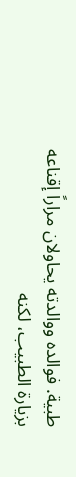طبية. فوالده ووالدته يحاولان مراراً إقناعه بزيارة الطبيب، لكنه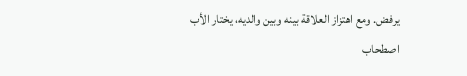يرفض. ومع اهتزاز العلاقة بينه وبين والديه، يختار الأب اصطحاب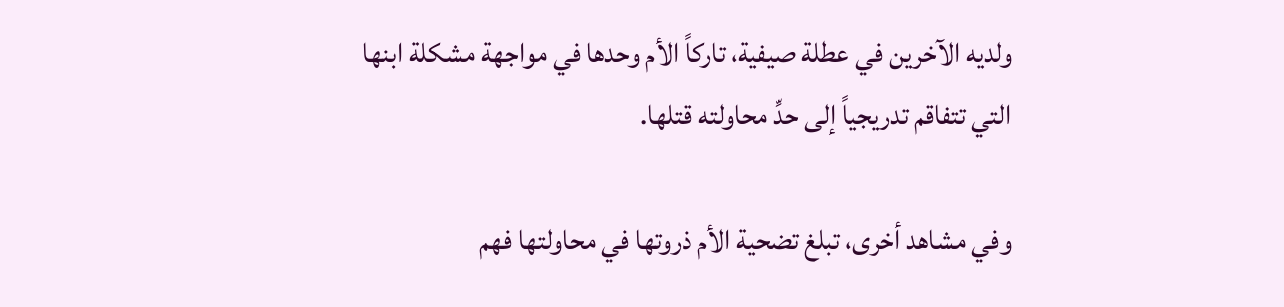ولديه الآخرين في عطلة صيفية، تاركاً الأم وحدها في مواجهة مشكلة ابنها التي تتفاقم تدريجياً إلى حدِّ محاولته قتلها.

وفي مشاهد أخرى، تبلغ تضحية الأم ذروتها في محاولتها فهم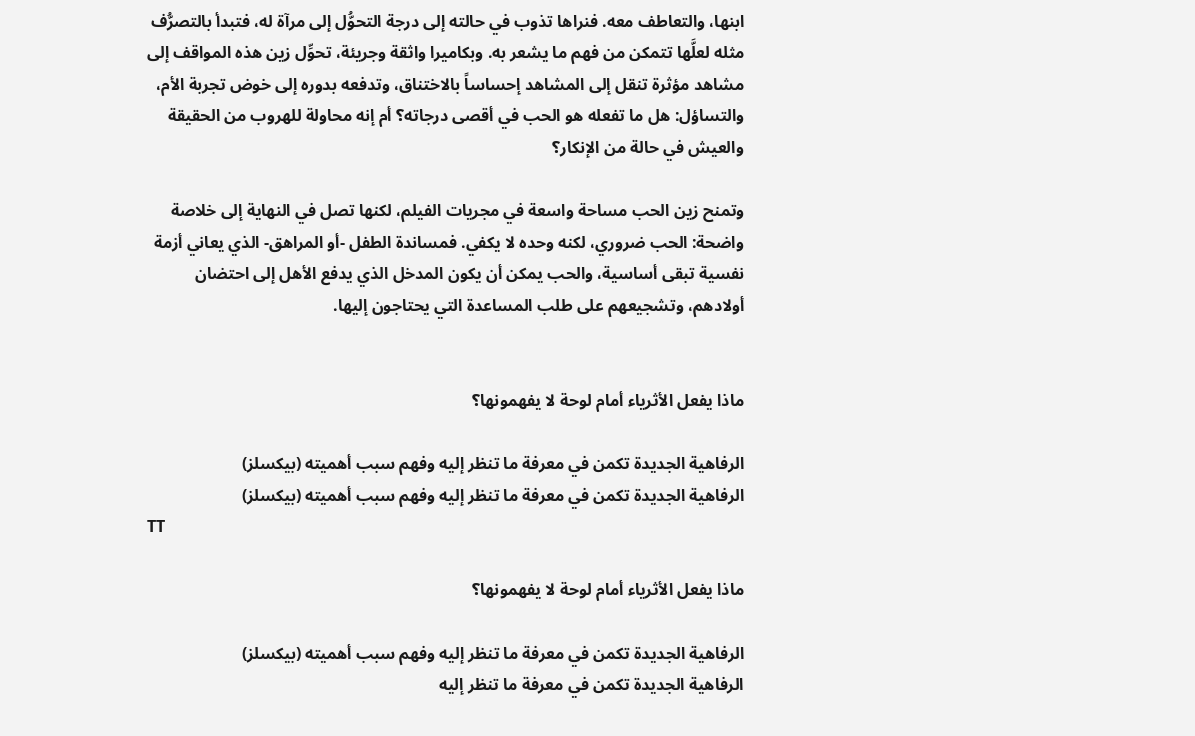ابنها، والتعاطف معه. فنراها تذوب في حالته إلى درجة التحوُّل إلى مرآة له، فتبدأ بالتصرُّف مثله لعلَّها تتمكن من فهم ما يشعر به. وبكاميرا واثقة وجريئة، تحوِّل زين هذه المواقف إلى مشاهد مؤثرة تنقل إلى المشاهد إحساساً بالاختناق، وتدفعه بدوره إلى خوض تجربة الأم، والتساؤل: هل ما تفعله هو الحب في أقصى درجاته؟ أم إنه محاولة للهروب من الحقيقة والعيش في حالة من الإنكار؟

وتمنح زين الحب مساحة واسعة في مجريات الفيلم، لكنها تصل في النهاية إلى خلاصة واضحة: الحب ضروري، لكنه وحده لا يكفي. فمساندة الطفل -أو المراهق- الذي يعاني أزمة نفسية تبقى أساسية، والحب يمكن أن يكون المدخل الذي يدفع الأهل إلى احتضان أولادهم، وتشجيعهم على طلب المساعدة التي يحتاجون إليها.


ماذا يفعل الأثرياء أمام لوحة لا يفهمونها؟

الرفاهية الجديدة تكمن في معرفة ما تنظر إليه وفهم سبب أهميته (بيكسلز)
الرفاهية الجديدة تكمن في معرفة ما تنظر إليه وفهم سبب أهميته (بيكسلز)
TT

ماذا يفعل الأثرياء أمام لوحة لا يفهمونها؟

الرفاهية الجديدة تكمن في معرفة ما تنظر إليه وفهم سبب أهميته (بيكسلز)
الرفاهية الجديدة تكمن في معرفة ما تنظر إليه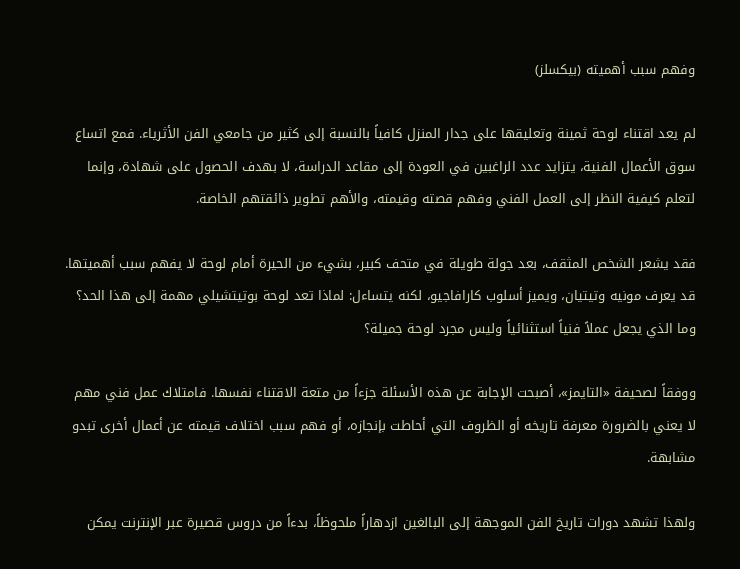وفهم سبب أهميته (بيكسلز)

لم يعد اقتناء لوحة ثمينة وتعليقها على جدار المنزل كافياً بالنسبة إلى كثير من جامعي الفن الأثرياء. فمع اتساع سوق الأعمال الفنية، يتزايد عدد الراغبين في العودة إلى مقاعد الدراسة، لا بهدف الحصول على شهادة، وإنما لتعلم كيفية النظر إلى العمل الفني وفهم قصته وقيمته، والأهم تطوير ذائقتهم الخاصة.

فقد يشعر الشخص المثقف، بعد جولة طويلة في متحف كبير، بشيء من الحيرة أمام لوحة لا يفهم سبب أهميتها. قد يعرف مونيه وتيتيان، ويميز أسلوب كارافاجيو، لكنه يتساءل: لماذا تعد لوحة بوتيتشيلي مهمة إلى هذا الحد؟ وما الذي يجعل عملاً فنياً استثنائياً وليس مجرد لوحة جميلة؟

ووفقاً لصحيفة «التايمز»، أصبحت الإجابة عن هذه الأسئلة جزءاً من متعة الاقتناء نفسها. فامتلاك عمل فني مهم لا يعني بالضرورة معرفة تاريخه أو الظروف التي أحاطت بإنجازه، أو فهم سبب اختلاف قيمته عن أعمال أخرى تبدو مشابهة.

ولهذا تشهد دورات تاريخ الفن الموجهة إلى البالغين ازدهاراً ملحوظاً، بدءاً من دروس قصيرة عبر الإنترنت يمكن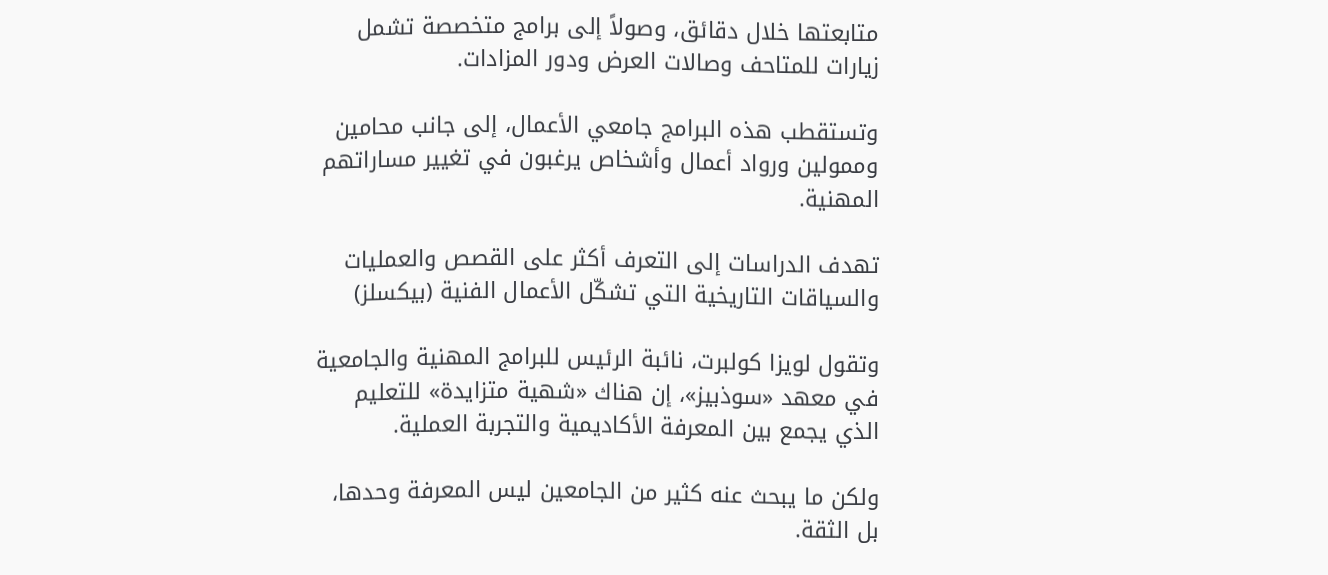متابعتها خلال دقائق، وصولاً إلى برامج متخصصة تشمل زيارات للمتاحف وصالات العرض ودور المزادات.

وتستقطب هذه البرامج جامعي الأعمال، إلى جانب محامين وممولين ورواد أعمال وأشخاص يرغبون في تغيير مساراتهم المهنية.

تهدف الدراسات إلى التعرف أكثر على القصص والعمليات والسياقات التاريخية التي تشكّل الأعمال الفنية (بيكسلز)

وتقول لويزا كولبرت، نائبة الرئيس للبرامج المهنية والجامعية في معهد «سوذبيز»، إن هناك «شهية متزايدة» للتعليم الذي يجمع بين المعرفة الأكاديمية والتجربة العملية.

ولكن ما يبحث عنه كثير من الجامعين ليس المعرفة وحدها، بل الثقة.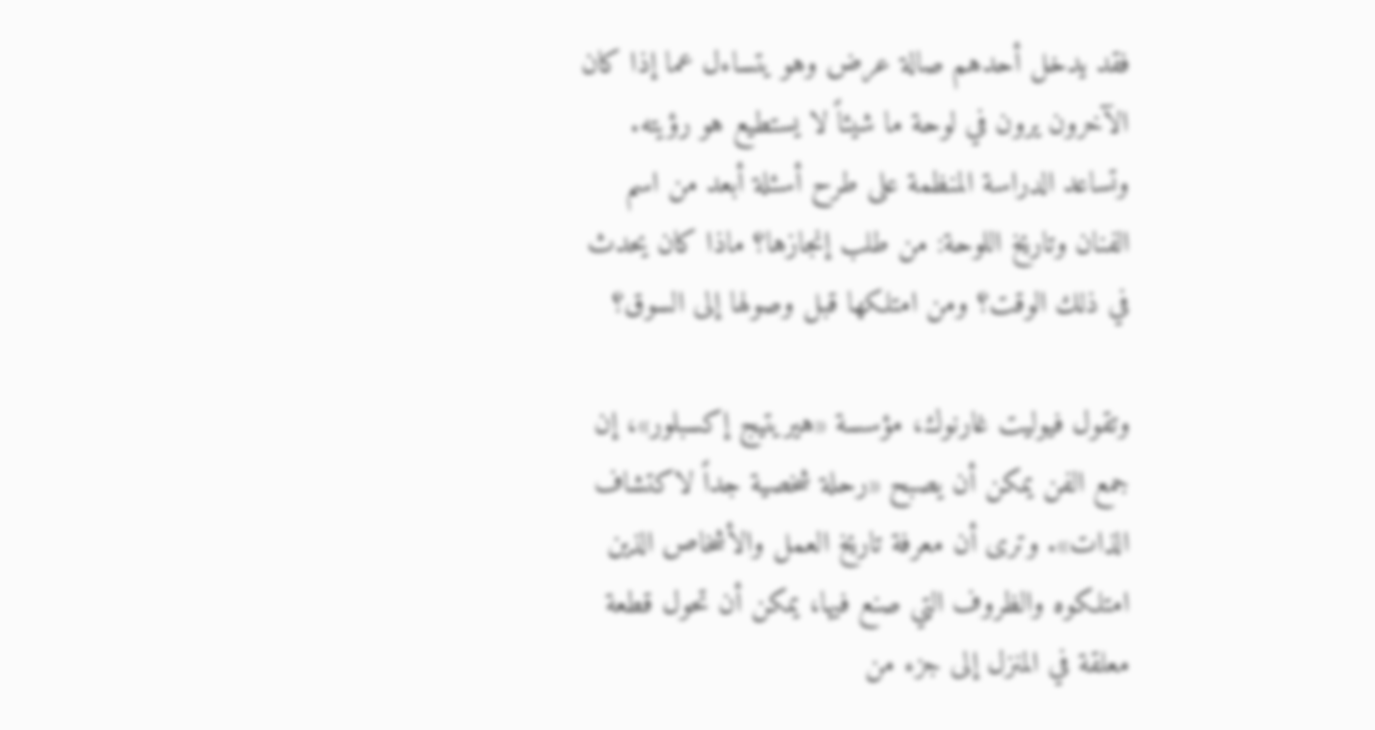فقد يدخل أحدهم صالة عرض وهو يتساءل عما إذا كان الآخرون يرون في لوحة ما شيئاً لا يستطيع هو رؤيته. وتساعد الدراسة المنظمة على طرح أسئلة أبعد من اسم الفنان وتاريخ اللوحة: من طلب إنجازها؟ ماذا كان يحدث في ذلك الوقت؟ ومن امتلكها قبل وصولها إلى السوق؟

وتقول فيوليت غارنوك، مؤسسة «هيريتيج إكسبلور»، إن جمع الفن يمكن أن يصبح «رحلة شخصية جداً لاكتشاف الذات». وترى أن معرفة تاريخ العمل والأشخاص الذين امتلكوه والظروف التي صنع فيها، يمكن أن تحول قطعة معلقة في المنزل إلى جزء من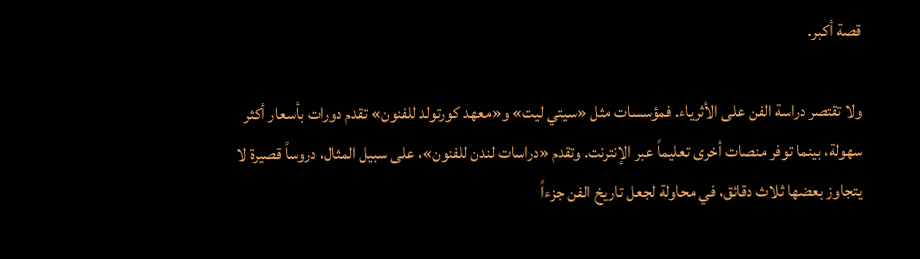قصة أكبر.

ولا تقتصر دراسة الفن على الأثرياء. فمؤسسات مثل «سيتي ليت» و«معهد كورتولد للفنون» تقدم دورات بأسعار أكثر سهولة، بينما توفر منصات أخرى تعليماً عبر الإنترنت. وتقدم «دراسات لندن للفنون»، على سبيل المثال، دروساً قصيرة لا يتجاوز بعضها ثلاث دقائق، في محاولة لجعل تاريخ الفن جزءاً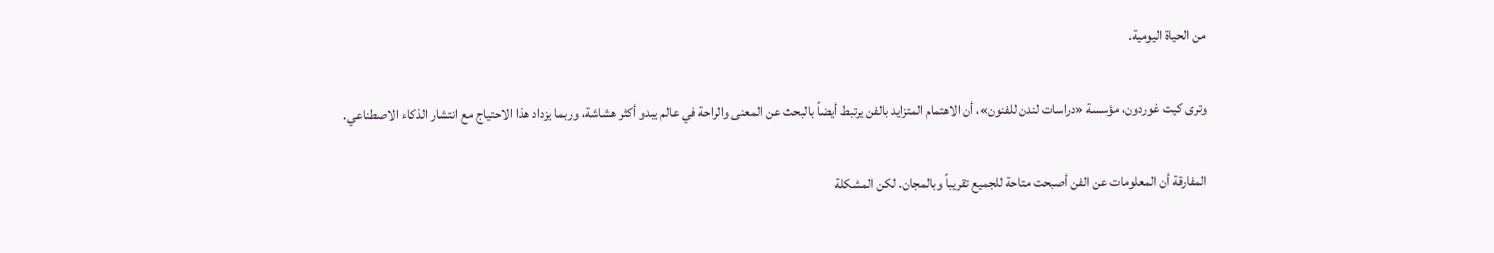من الحياة اليومية.

وترى كيت غوردون، مؤسسة «دراسات لندن للفنون»، أن الاهتمام المتزايد بالفن يرتبط أيضاً بالبحث عن المعنى والراحة في عالم يبدو أكثر هشاشة، وربما يزداد هذا الاحتياج مع انتشار الذكاء الاصطناعي.

المفارقة أن المعلومات عن الفن أصبحت متاحة للجميع تقريباً وبالمجان. لكن المشكلة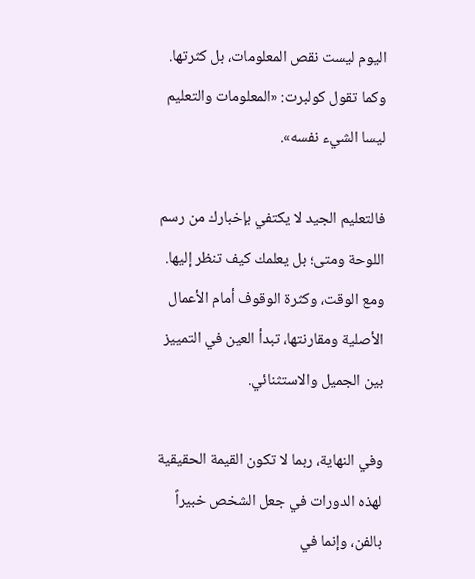اليوم ليست نقص المعلومات، بل كثرتها. وكما تقول كولبرت: «المعلومات والتعليم ليسا الشيء نفسه».

فالتعليم الجيد لا يكتفي بإخبارك من رسم اللوحة ومتى؛ بل يعلمك كيف تنظر إليها. ومع الوقت، وكثرة الوقوف أمام الأعمال الأصلية ومقارنتها، تبدأ العين في التمييز بين الجميل والاستثنائي.

وفي النهاية، ربما لا تكون القيمة الحقيقية لهذه الدورات في جعل الشخص خبيراً بالفن، وإنما في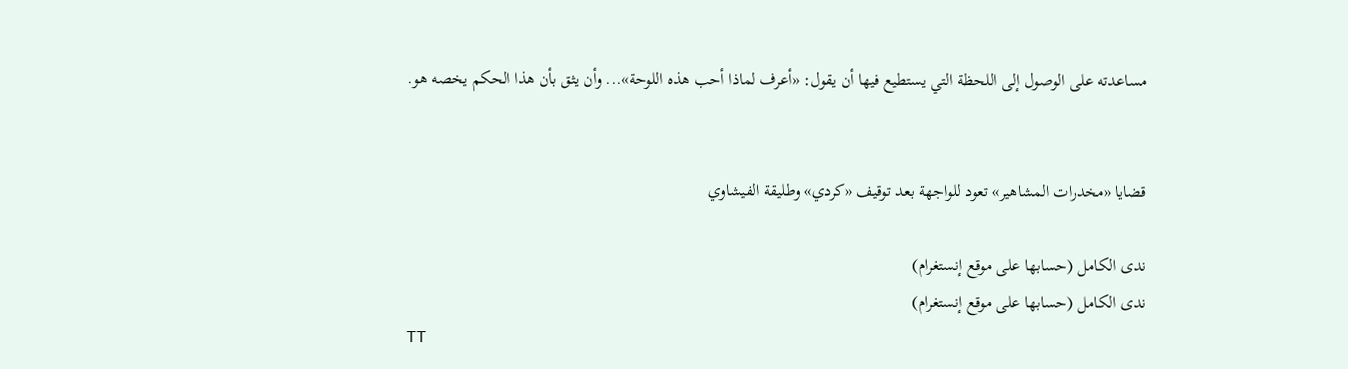مساعدته على الوصول إلى اللحظة التي يستطيع فيها أن يقول: «أعرف لماذا أحب هذه اللوحة»... وأن يثق بأن هذا الحكم يخصه هو.


قضايا «مخدرات المشاهير» تعود للواجهة بعد توقيف «كردي» وطليقة الفيشاوي

ندى الكامل (حسابها على موقع إنستغرام)
ندى الكامل (حسابها على موقع إنستغرام)
TT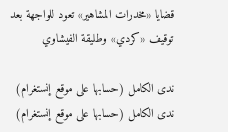قضايا «مخدرات المشاهير» تعود للواجهة بعد توقيف «كردي» وطليقة الفيشاوي

ندى الكامل (حسابها على موقع إنستغرام)
ندى الكامل (حسابها على موقع إنستغرام)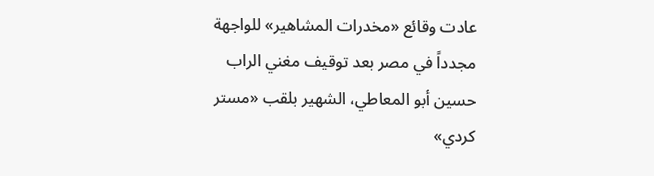عادت وقائع «مخدرات المشاهير» للواجهة مجدداً في مصر بعد توقيف مغني الراب حسين أبو المعاطي، الشهير بلقب «مستر كردي»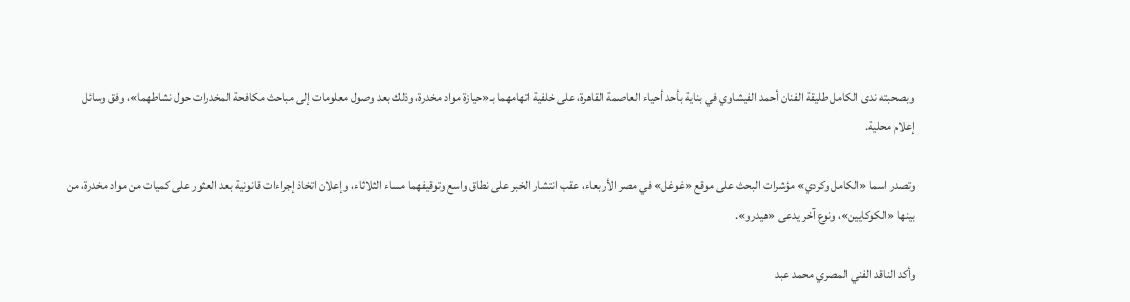وبصحبته ندى الكامل طليقة الفنان أحمد الفيشاوي في بناية بأحد أحياء العاصمة القاهرة، على خلفية اتهامهما بـ«حيازة مواد مخدرة، وذلك بعد وصول معلومات إلى مباحث مكافحة المخدرات حول نشاطهما»، وفق وسائل إعلام محلية.

وتصدر اسما «الكامل وكردي» مؤشرات البحث على موقع «غوغل» في مصر الأربعاء، عقب انتشار الخبر على نطاق واسع وتوقيفهما مساء الثلاثاء، وإعلان اتخاذ إجراءات قانونية بعد العثور على كميات من مواد مخدرة، من بينها «الكوكايين»، ونوع آخر يدعى «هيدرو».

وأكد الناقد الفني المصري محمد عبد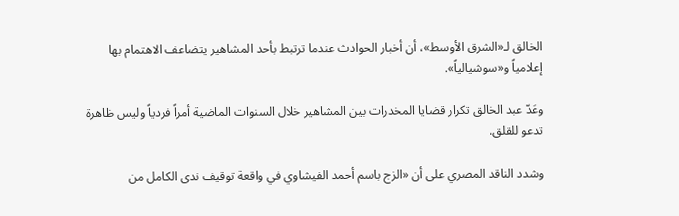الخالق لـ«الشرق الأوسط»، أن أخبار الحوادث عندما ترتبط بأحد المشاهير يتضاعف الاهتمام بها إعلامياً و«سوشيالياً».

وعَدّ عبد الخالق تكرار قضايا المخدرات بين المشاهير خلال السنوات الماضية أمراً فردياً وليس ظاهرة تدعو للقلق.

وشدد الناقد المصري على أن «الزج باسم أحمد الفيشاوي في واقعة توقيف ندى الكامل من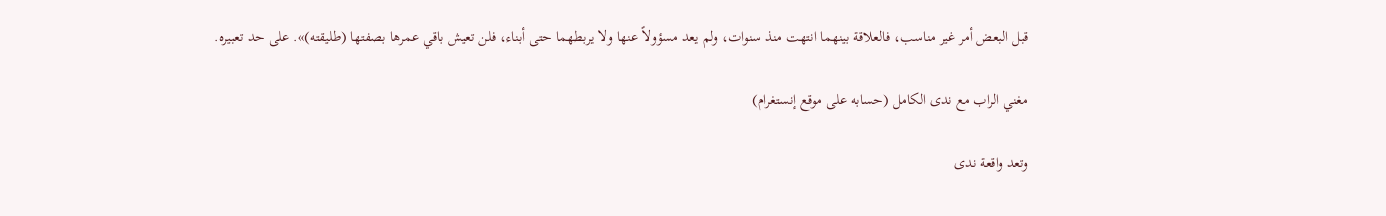قبل البعض أمر غير مناسب، فالعلاقة بينهما انتهت منذ سنوات، ولم يعد مسؤولاً عنها ولا يربطهما حتى أبناء، فلن تعيش باقي عمرها بصفتها (طليقته)». على حد تعبيره.

مغني الراب مع ندى الكامل (حسابه على موقع إنستغرام)

وتعد واقعة ندى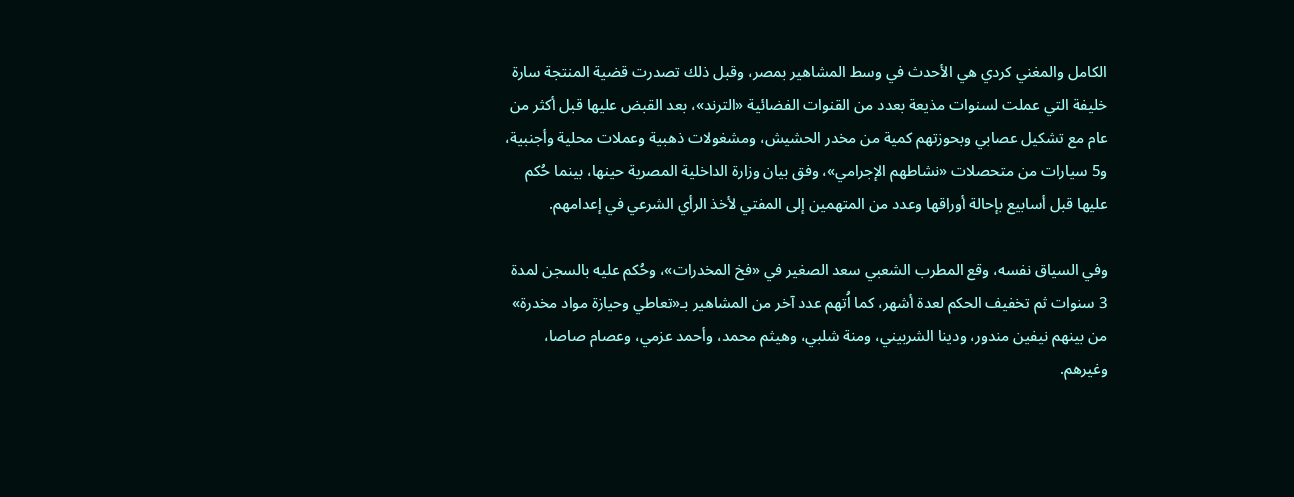الكامل والمغني كردي هي الأحدث في وسط المشاهير بمصر، وقبل ذلك تصدرت قضية المنتجة سارة خليفة التي عملت لسنوات مذيعة بعدد من القنوات الفضائية «الترند»، بعد القبض عليها قبل أكثر من عام مع تشكيل عصابي وبحوزتهم كمية من مخدر الحشيش، ومشغولات ذهبية وعملات محلية وأجنبية، و5 سيارات من متحصلات «نشاطهم الإجرامي»، وفق بيان وزارة الداخلية المصرية حينها، بينما حُكم عليها قبل أسابيع بإحالة أوراقها وعدد من المتهمين إلى المفتي لأخذ الرأي الشرعي في إعدامهم.

وفي السياق نفسه، وقع المطرب الشعبي سعد الصغير في «فخ المخدرات»، وحُكم عليه بالسجن لمدة 3 سنوات ثم تخفيف الحكم لعدة أشهر، كما اُتهم عدد آخر من المشاهير بـ«تعاطي وحيازة مواد مخدرة» من بينهم نيفين مندور، ودينا الشربيني، ومنة شلبي، وهيثم محمد، وأحمد عزمي، وعصام صاصا، وغيرهم.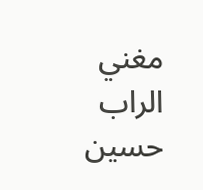مغني الراب حسين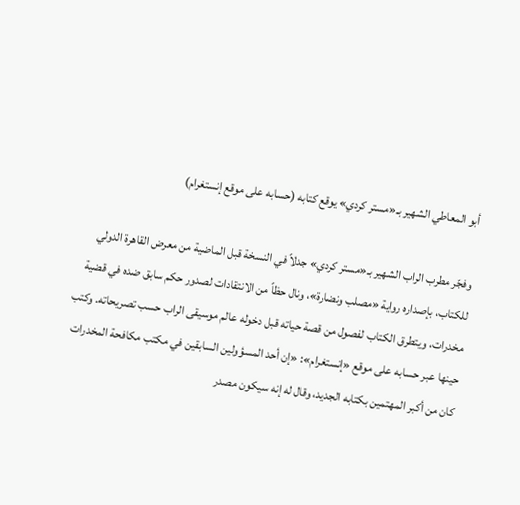أبو المعاطي الشهير بـ«مستر كردي» يوقع كتابه (حسابه على موقع إنستغرام)

وفجّر مطرب الراب الشهير بـ«مستر كردي» جدلاً في النسخة قبل الماضية من معرض القاهرة الدولي للكتاب، بإصداره رواية «مصلب ونضارة»، ونال حظاً من الانتقادات لصدور حكم سابق ضده في قضية مخدرات، ويتطرق الكتاب لفصول من قصة حياته قبل دخوله عالم موسيقى الراب حسب تصريحاته. وكتب حينها عبر حسابه على موقع «إنستغرام»: «إن أحد المسؤولين السابقين في مكتب مكافحة المخدرات كان من أكبر المهتمين بكتابه الجديد، وقال له إنه سيكون مصدر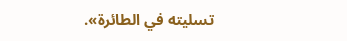تسليته في الطائرة».